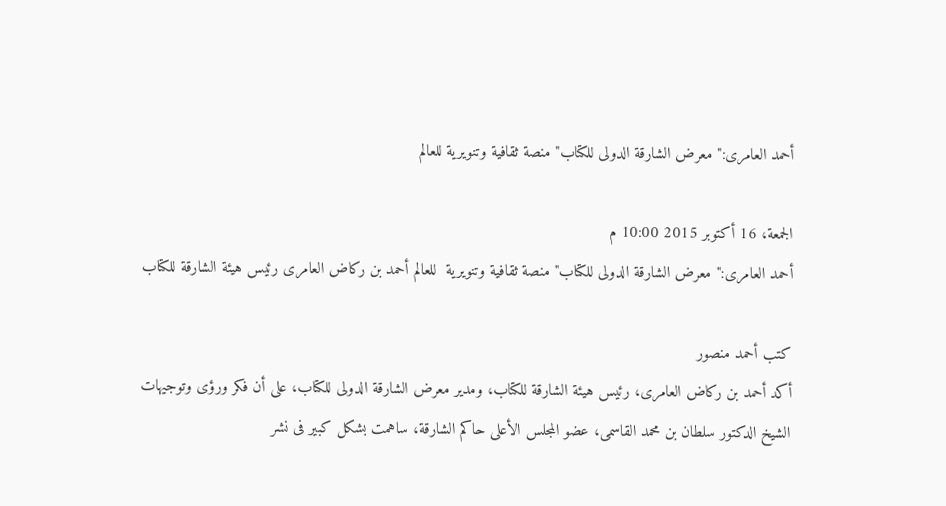أحمد العامرى:"معرض الشارقة الدولى للكتاب" منصة ثقافية وتنويرية للعالم

الجمعة، 16 أكتوبر 2015 10:00 م
أحمد العامرى:"معرض الشارقة الدولى للكتاب" منصة ثقافية وتنويرية  للعالم أحمد بن ركاض العامرى رئيس هيئة الشارقة للكتاب

كتب أحمد منصور
أكد أحمد بن ركاض العامرى، رئيس هيئة الشارقة للكتاب، ومدير معرض الشارقة الدولى للكتاب، على أن فكر ورؤى وتوجيهات الشيخ الدكتور سلطان بن محمد القاسمى، عضو المجلس الأعلى حاكم الشارقة، ساهمت بشكل كبير فى نشر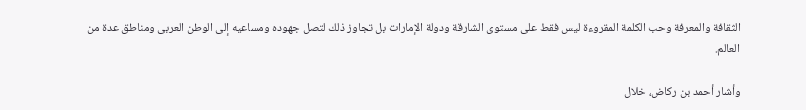الثقافة والمعرفة وحب الكلمة المقروءة ليس فقط على مستوى الشارقة ودولة الإمارات بل تجاوز ذلك لتصل جهوده ومساعيه إلى الوطن العربى ومناطق عدة من العالم.

وأشار أحمد بن ركاض، خلال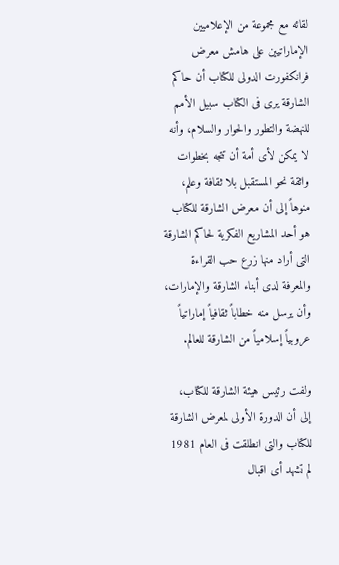لقائه مع مجموعة من الإعلاميين الإماراتيين على هامش معرض فرانكفورت الدولى للكتاب أن حاكم الشارقة يرى فى الكتاب سبيل الأمم للنهضة والتطور والحوار والسلام، وأنه لا يمكن لأى أمة أن تتجه بخطوات واثقة نحو المستقبل بلا ثقافة وعلم، منوهاً إلى أن معرض الشارقة للكتاب هو أحد المشاريع الفكرية لحاكم الشارقة التى أراد منها زرع حب القراءة والمعرفة لدى أبناء الشارقة والإمارات، وأن يرسل منه خطاباً ثقافياً إماراتياً عروبياً إسلامياً من الشارقة للعالم.

ولفت رئيس هيئة الشارقة للكتاب، إلى أن الدورة الأولى لمعرض الشارقة للكتاب والتى انطلقت فى العام 1981 لم تشهد أى اقبال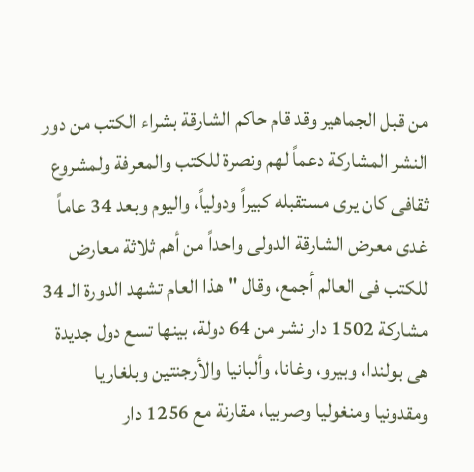من قبل الجماهير وقد قام حاكم الشارقة بشراء الكتب من دور النشر المشاركة دعماً لهم ونصرة للكتب والمعرفة ولمشروع ثقافى كان يرى مستقبله كبيراً ودولياً، واليوم وبعد 34 عاماً غدى معرض الشارقة الدولى واحداً من أهم ثلاثة معارض للكتب فى العالم أجمع، وقال "هذا العام تشهد الدورة الـ 34 مشاركة 1502 دار نشر من 64 دولة، بينها تسع دول جديدة هى بولندا، وبيرو، وغانا، وألبانيا والأرجنتين وبلغاريا ومقدونيا ومنغوليا وصربيا، مقارنة مع 1256 دار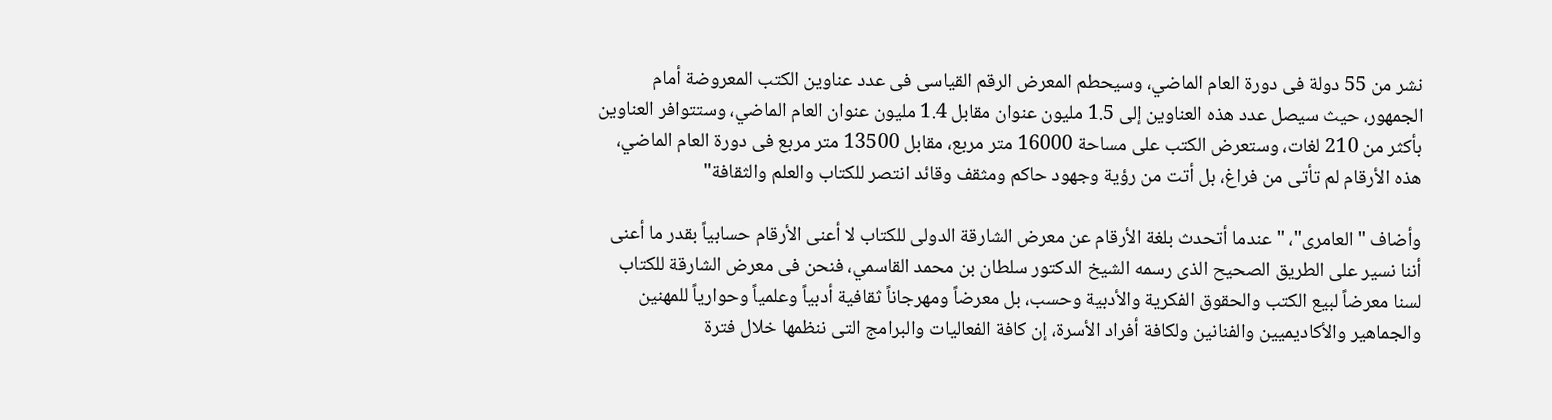نشر من 55 دولة فى دورة العام الماضي، وسيحطم المعرض الرقم القياسى فى عدد عناوين الكتب المعروضة أمام الجمهور، حيث سيصل عدد هذه العناوين إلى 1.5 مليون عنوان مقابل 1.4 مليون عنوان العام الماضي، وستتوافر العناوين بأكثر من 210 لغات، وستعرض الكتب على مساحة 16000 متر مربع، مقابل 13500 متر مربع فى دورة العام الماضي، هذه الأرقام لم تأتى من فراغ، بل أتت من رؤية وجهود حاكم ومثقف وقائد انتصر للكتاب والعلم والثقافة"

وأضاف "العامرى"، "عندما أتحدث بلغة الأرقام عن معرض الشارقة الدولى للكتاب لا أعنى الأرقام حسابياً بقدر ما أعنى أننا نسير على الطريق الصحيح الذى رسمه الشيخ الدكتور سلطان بن محمد القاسمي، فنحن فى معرض الشارقة للكتاب لسنا معرضاً لبيع الكتب والحقوق الفكرية والأدبية وحسب، بل معرضاً ومهرجاناً ثقافية أدبياً وعلمياً وحوارياً للمهنين والجماهير والأكاديميين والفنانين ولكافة أفراد الأسرة، إن كافة الفعاليات والبرامج التى ننظمها خلال فترة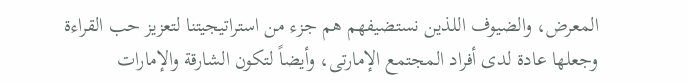المعرض، والضيوف اللذين نستضيفهم هم جزء من استراتيجيتنا لتعزيز حب القراءة وجعلها عادة لدى أفراد المجتمع الإمارتى، وأيضاً لتكون الشارقة والإمارات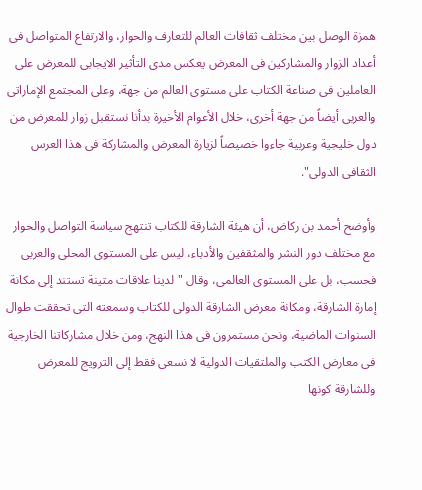همزة الوصل بين مختلف ثقافات العالم للتعارف والحوار، والارتفاع المتواصل فى أعداد الزوار والمشاركين فى المعرض يعكس مدى التأثير الايجابى للمعرض على العاملين فى صناعة الكتاب على مستوى العالم من جهة، وعلى المجتمع الإماراتى والعربى أيضاً من جهة أخرى، خلال الأعوام الأخيرة بدأنا نستقبل زوار للمعرض من دول خليجية وعربية جاءوا خصيصاً لزيارة المعرض والمشاركة فى هذا العرس الثقافى الدولى".

وأوضح أحمد بن ركاض، أن هيئة الشارقة للكتاب تنتهج سياسة التواصل والحوار مع مختلف دور النشر والمثقفين والأدباء، ليس على المستوى المحلى والعربى فحسب، بل على المستوى العالمى، وقال "لدينا علاقات متينة تستند إلى مكانة إمارة الشارقة، ومكانة معرض الشارقة الدولى للكتاب وسمعته التى تحققت طوال السنوات الماضية، ونحن مستمرون فى هذا النهج، ومن خلال مشاركاتنا الخارجية فى معارض الكتب والملتقيات الدولية لا نسعى فقط إلى الترويج للمعرض وللشارقة كونها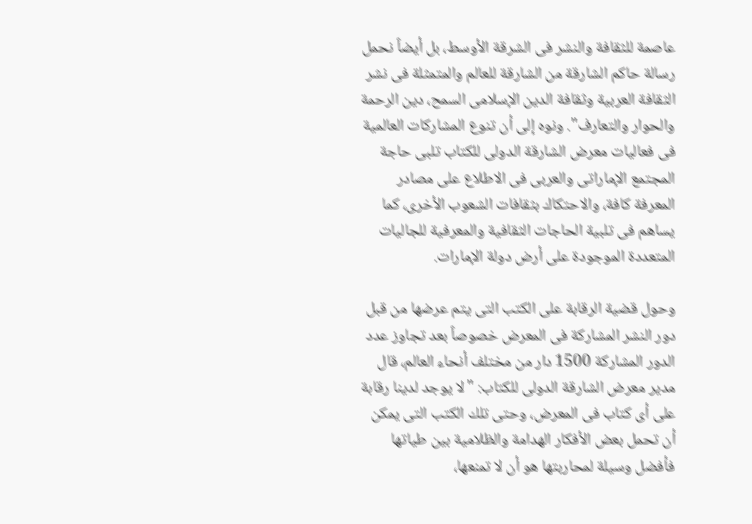عاصمة للثقافة والنشر فى الشرقة الأوسط، بل أيضاً نحمل رسالة حاكم الشارقة من الشارقة للعالم والمتمثلة فى نشر الثقافة العربية وثقافة الدين الإسلامى السمح، دين الرحمة والحوار والتعارف". ونوه إلى أن تنوع المشاركات العالمية فى فعاليات معرض الشارقة الدولى للكتاب تلبى حاجة المجتمع الإماراتى والعربى فى الاطلاع على مصادر المعرفة كافة، والاحتكاك بثقافات الشعوب الأخرى، كما يساهم فى تلبية الحاجات الثقافية والمعرفية للجاليات المتعددة الموجودة على أرض دولة الإمارات.

وحول قضية الرقابة على الكتب التى يتم عرضها من قبل دور النشر المشاركة فى المعرض خصوصاً بعد تجاوز عدد الدور المشاركة 1500 دار من مختلف أنحاء العالم، قال مدير معرض الشارقة الدولى للكتاب: "لا يوجد لدينا رقابة على أى كتاب فى المعرض، وحتى تلك الكتب التى يمكن أن تحمل بعض الأفكار الهدامة والظلامية بين طياتها فأفضل وسيلة لمحاربتها هو أن لا تمنعها،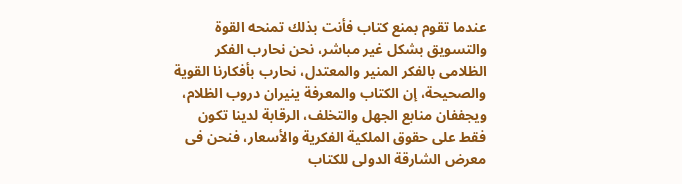عندما تقوم بمنع كتاب فأنت بذلك تمنحه القوة والتسويق بشكل غير مباشر، نحن نحارب الفكر الظلامى بالفكر المنير والمعتدل، نحارب بأفكارنا القوية والصحيحة، إن الكتاب والمعرفة ينيران دروب الظلام، ويجففان منابع الجهل والتخلف، الرقابة لدينا تكون فقط على حقوق الملكية الفكرية والأسعار، فنحن فى معرض الشارقة الدولى للكتاب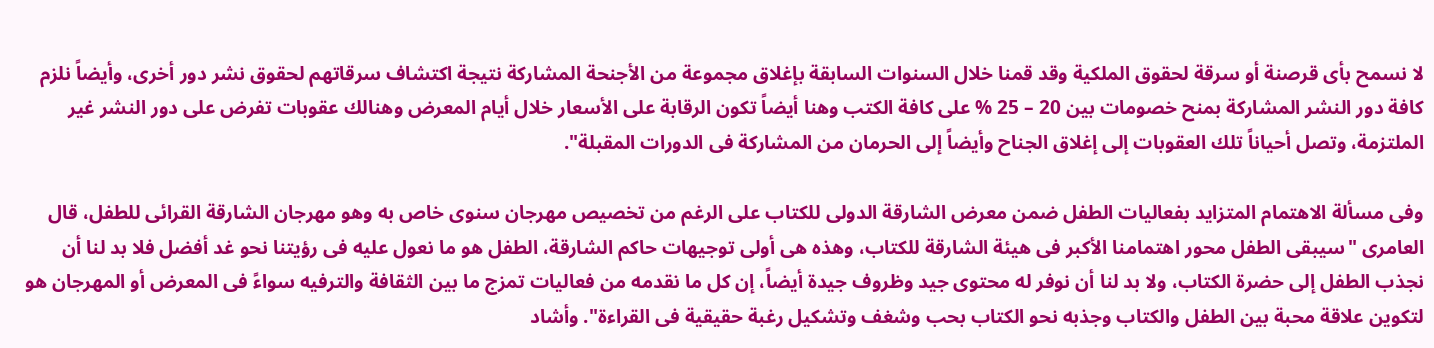لا نسمح بأى قرصنة أو سرقة لحقوق الملكية وقد قمنا خلال السنوات السابقة بإغلاق مجموعة من الأجنحة المشاركة نتيجة اكتشاف سرقاتهم لحقوق نشر دور أخرى، وأيضاً نلزم كافة دور النشر المشاركة بمنح خصومات بين 20 – 25 % على كافة الكتب وهنا أيضاً تكون الرقابة على الأسعار خلال أيام المعرض وهنالك عقوبات تفرض على دور النشر غير الملتزمة، وتصل أحياناً تلك العقوبات إلى إغلاق الجناح وأيضاً إلى الحرمان من المشاركة فى الدورات المقبلة".

وفى مسألة الاهتمام المتزايد بفعاليات الطفل ضمن معرض الشارقة الدولى للكتاب على الرغم من تخصيص مهرجان سنوى خاص به وهو مهرجان الشارقة القرائى للطفل، قال العامرى "سيبقى الطفل محور اهتمامنا الأكبر فى هيئة الشارقة للكتاب، وهذه هى أولى توجيهات حاكم الشارقة، الطفل هو ما نعول عليه فى رؤيتنا نحو غد أفضل فلا بد لنا أن نجذب الطفل إلى حضرة الكتاب، ولا بد لنا أن نوفر له محتوى جيد وظروف جيدة أيضاً، إن كل ما نقدمه من فعاليات تمزج ما بين الثقافة والترفيه سواءً فى المعرض أو المهرجان هو لتكوين علاقة محبة بين الطفل والكتاب وجذبه نحو الكتاب بحب وشغف وتشكيل رغبة حقيقية فى القراءة". وأشاد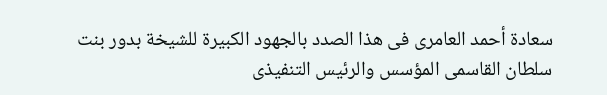سعادة أحمد العامرى فى هذا الصدد بالجهود الكبيرة للشيخة بدور بنت سلطان القاسمى المؤسس والرئيس التنفيذى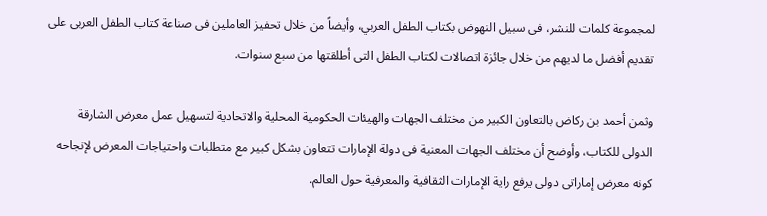لمجموعة كلمات للنشر، فى سبيل النهوض بكتاب الطفل العربي، وأيضاً من خلال تحفيز العاملين فى صناعة كتاب الطفل العربى على تقديم أفضل ما لديهم من خلال جائزة اتصالات لكتاب الطفل التى أطلقتها من سبع سنوات.

وثمن أحمد بن ركاض بالتعاون الكبير من مختلف الجهات والهيئات الحكومية المحلية والاتحادية لتسهيل عمل معرض الشارقة الدولى للكتاب، وأوضح أن مختلف الجهات المعنية فى دولة الإمارات تتعاون بشكل كبير مع متطلبات واحتياجات المعرض لإنجاحه كونه معرض إماراتى دولى يرفع راية الإمارات الثقافية والمعرفية حول العالم.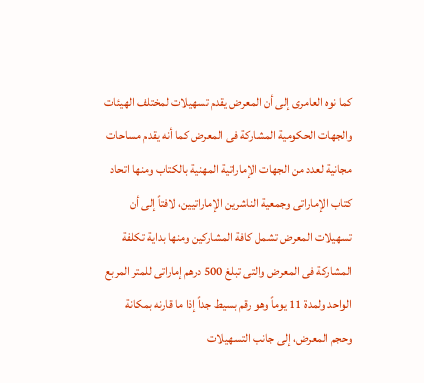كما نوه العامرى إلى أن المعرض يقدم تسهيلات لمختلف الهيئات والجهات الحكومية المشاركة فى المعرض كما أنه يقدم مساحات مجانية لعدد من الجهات الإماراتية المهنية بالكتاب ومنها اتحاد كتاب الإماراتى وجمعية الناشرين الإماراتيين، لافتاً إلى أن تسهيلات المعرض تشمل كافة المشاركين ومنها بداية تكلفة المشاركة فى المعرض والتى تبلغ 500 درهم إماراتى للمتر المربع الواحد ولمدة 11 يوماً وهو رقم بسيط جداً إذا ما قارنه بمكانة وحجم المعرض، إلى جانب التسهيلات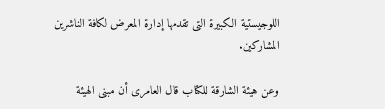اللوجيستية الكبيرة التى تقدمها إدارة المعرض لكافة الناشرين المشاركين.

وعن هيئة الشارقة للكتاب قال العامرى أن مبنى الهيئة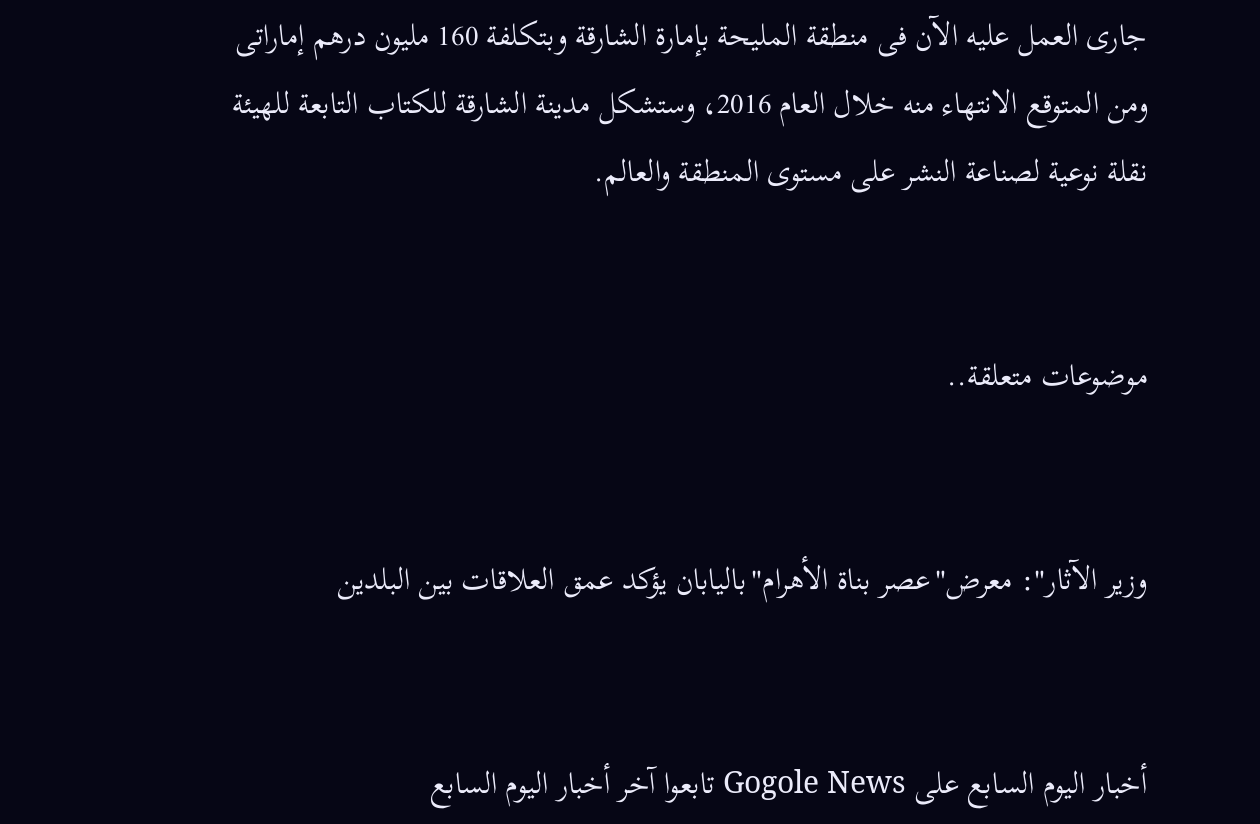جارى العمل عليه الآن فى منطقة المليحة بإمارة الشارقة وبتكلفة 160 مليون درهم إماراتى ومن المتوقع الانتهاء منه خلال العام 2016، وستشكل مدينة الشارقة للكتاب التابعة للهيئة نقلة نوعية لصناعة النشر على مستوى المنطقة والعالم.


موضوعات متعلقة..


وزير الآثار": معرض"عصر بناة الأهرام"باليابان يؤكد عمق العلاقات بين البلدين


أخبار اليوم السابع على Gogole News تابعوا آخر أخبار اليوم السابع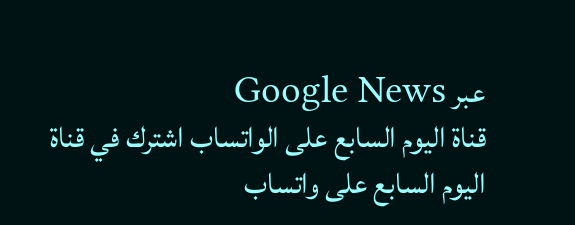عبر Google News
قناة اليوم السابع على الواتساب اشترك في قناة اليوم السابع على واتساب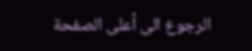الرجوع الى أعلى الصفحة